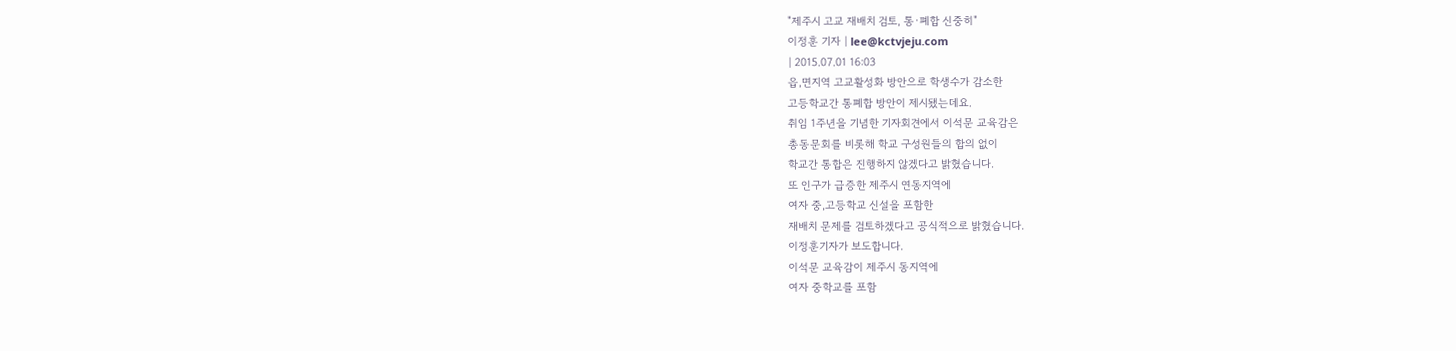"제주시 고교 재배치 검토, 통·폐합 신중히"
이정훈 기자 | lee@kctvjeju.com
| 2015.07.01 16:03
읍,면지역 고교활성화 방안으로 학생수가 감소한
고등학교간 통폐합 방안이 제시됐는데요.
취임 1주년을 기념한 기자회견에서 이석문 교육감은
총동문회를 비롯해 학교 구성원들의 합의 없이
학교간 통합은 진행하지 않겠다고 밝혔습니다.
또 인구가 급증한 제주시 연동지역에
여자 중,고등학교 신설을 포함한
재배치 문제를 검토하겠다고 공식적으로 밝혔습니다.
이정훈기자가 보도합니다.
이석문 교육감이 제주시 동지역에
여자 중학교를 포함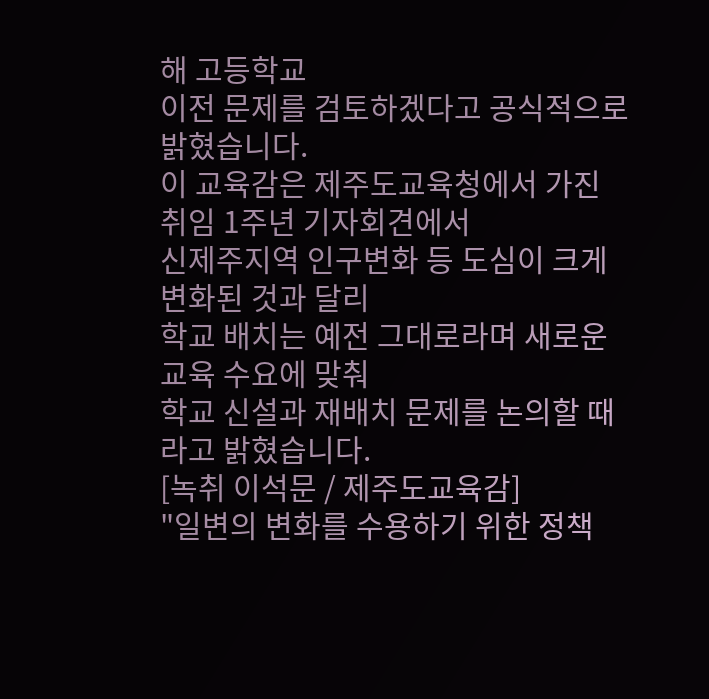해 고등학교
이전 문제를 검토하겠다고 공식적으로 밝혔습니다.
이 교육감은 제주도교육청에서 가진
취임 1주년 기자회견에서
신제주지역 인구변화 등 도심이 크게 변화된 것과 달리
학교 배치는 예전 그대로라며 새로운 교육 수요에 맞춰
학교 신설과 재배치 문제를 논의할 때라고 밝혔습니다.
[녹취 이석문 / 제주도교육감]
"일변의 변화를 수용하기 위한 정책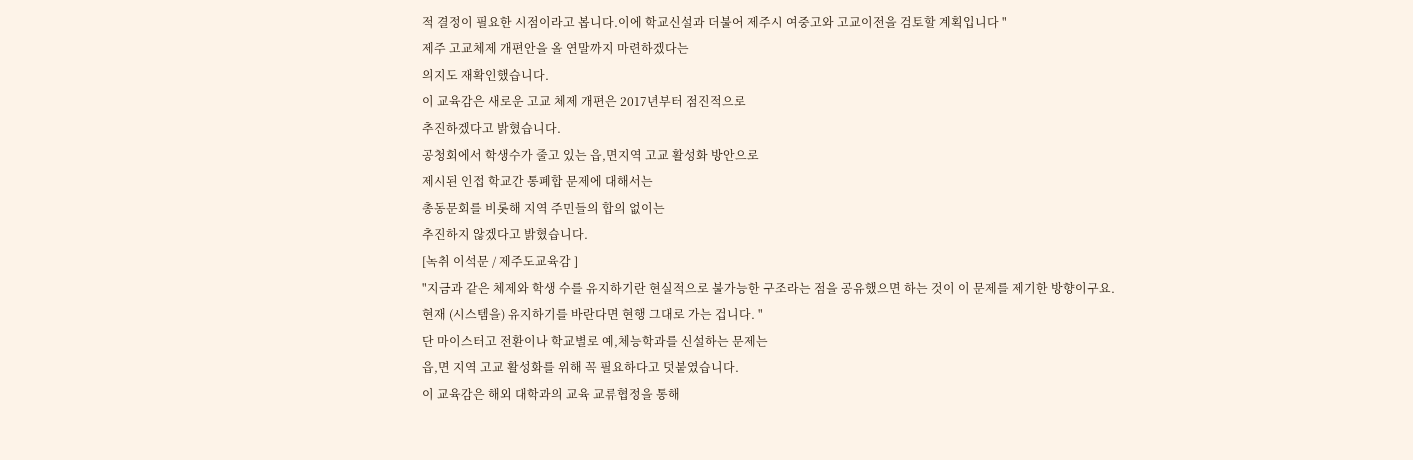적 결정이 필요한 시점이라고 봅니다.이에 학교신설과 더불어 제주시 여중고와 고교이전을 검토할 계획입니다 "
제주 고교체제 개편안을 올 연말까지 마련하겠다는
의지도 재확인했습니다.
이 교육감은 새로운 고교 체제 개편은 2017년부터 점진적으로
추진하겠다고 밝혔습니다.
공청회에서 학생수가 줄고 있는 읍,면지역 고교 활성화 방안으로
제시된 인접 학교간 통폐합 문제에 대해서는
총동문회를 비롯해 지역 주민들의 합의 없이는
추진하지 않겠다고 밝혔습니다.
[녹취 이석문 / 제주도교육감 ]
"지금과 같은 체제와 학생 수를 유지하기란 현실적으로 불가능한 구조라는 점을 공유했으면 하는 것이 이 문제를 제기한 방향이구요.
현재 (시스템을) 유지하기를 바란다면 현행 그대로 가는 겁니다. "
단 마이스터고 전환이나 학교별로 예,체능학과를 신설하는 문제는
읍,면 지역 고교 활성화를 위해 꼭 필요하다고 덧붙였습니다.
이 교육감은 해외 대학과의 교육 교류협정을 통해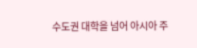수도권 대학을 넘어 아시아 주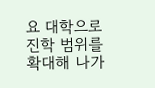요 대학으로
진학 범위를 확대해 나가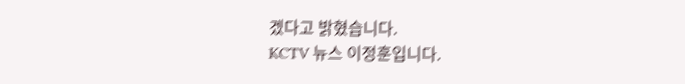겠다고 밝혔습니다.
KCTV 뉴스 이정훈입니다.